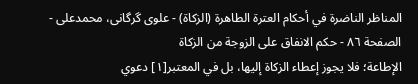المناظر الناضرة في أحکام العترة الطاهرة (الزکاة) - علوی گرگانی، محمدعلی - الصفحة ٨٦ - حکم الانفاق علی الزوجة من الزکاة
الإطاعة؛ فلا يجوز إعطاء الزکاة إليها، بل في المعتبر[١] دعوي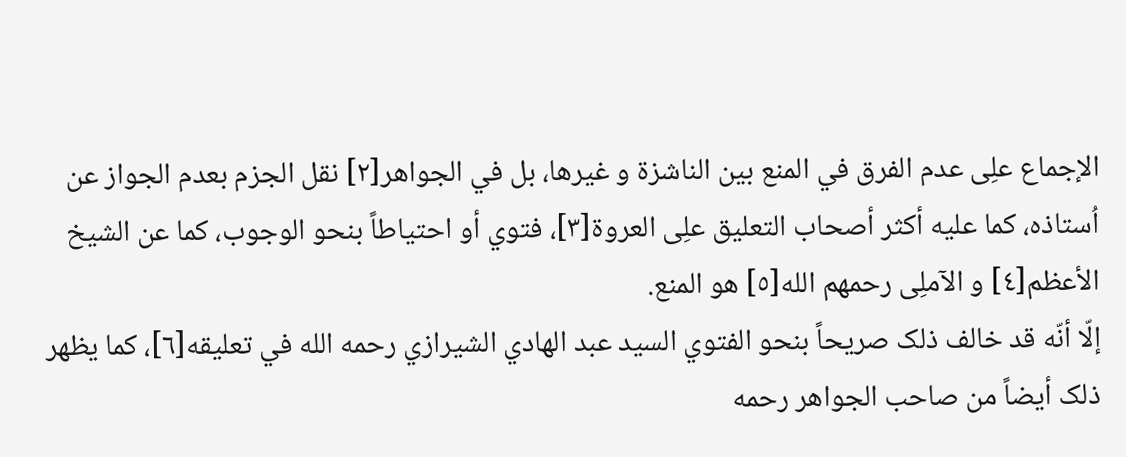الإجماع علِی عدم الفرق في المنع بين الناشزة و غيرها، بل في الجواهر[٢] نقل الجزم بعدم الجواز عن اُستاذه، کما عليه أکثر أصحاب التعليق علِی العروة[٣]، فتوي أو احتياطاً بنحو الوجوب، کما عن الشيخ الأعظم[٤] و الآملِی رحمهم الله[٥] هو المنع.
إلّا أنّه قد خالف ذلک صريحاً بنحو الفتوي السيد عبد الهادي الشيرازي رحمه الله في تعليقه[٦]، کما يظهر ذلک أيضاً من صاحب الجواهر رحمه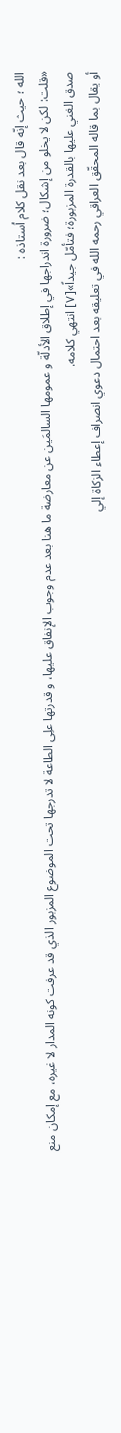الله ؛ حيث إنّه قال بعد نقل کلام اُستاذه :
«قلت: لکن لا يخلو من إشکال؛ ضرورة اندراجها في إطلاق الأدلّة و عمومها السالمَين عن معارضة ما هنا بعد عدم وجوب الإنفاق عليها، و قدرتها علِی الطاعة لا تدرجها تحت الموضوع المزبور الذي قد عرفت کونه المدار لا غيره، مع إمکان منع صدق الغني عليها بالقدرة المزبورة؛ فتأمّل جيداً»[٧] انتهي کلامه.
أو يقال بما قاله المحقّق العراقي رحمه الله في تعليقه بعد احتمال دعوي انصراف إعطاء الزکاة إلي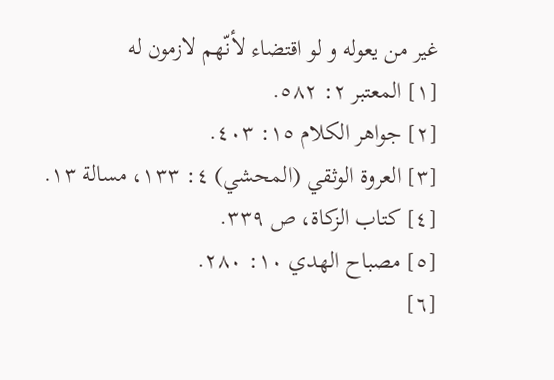غير من يعوله و لو اقتضاء لأنّهم لازمون له
[١] المعتبر ٢: ٥٨٢.
[٢] جواهر الکلام ١٥: ٤٠٣.
[٣] العروة الوثقي (المحشي) ٤: ١٣٣، مسالة ١٣.
[٤] کتاب الزکاة، ص ٣٣٩.
[٥] مصباح الهدي ١٠: ٢٨٠.
[٦]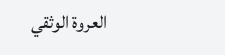العروة الوثقي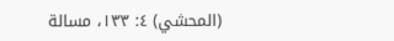(المحشي) ٤: ١٣٣، مسالة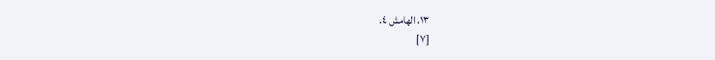١٣، الهامش ٤.
[٧]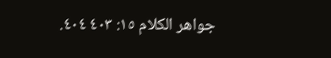جواهر الکلام ١٥: ٤٠٣ ٤٠٤.